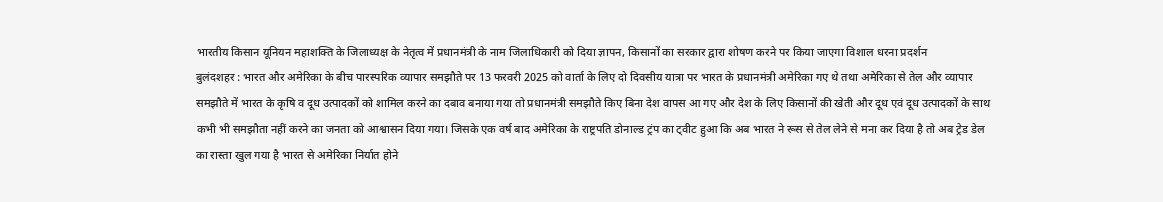भारतीय किसान यूनियन महाशक्ति के जिलाध्यक्ष के नेतृत्व में प्रधानमंत्री के नाम जिलाधिकारी को दिया ज्ञापन, किसानों का सरकार द्वारा शोषण करने पर किया जाएगा विशाल धरना प्रदर्शन
बुलंदशहर : भारत और अमेरिका के बीच पारस्परिक व्यापार समझौते पर 13 फरवरी 2025 को वार्ता के लिए दो दिवसीय यात्रा पर भारत के प्रधानमंत्री अमेरिका गए थे तथा अमेरिका से तेल और व्यापार समझौते में भारत के कृषि व दूध उत्पादकों को शामिल करने का दबाव बनाया गया तो प्रधानमंत्री समझौते किए बिना देश वापस आ गए और देश के लिए किसानों की खेती और दूध एवं दूध उत्पादकों के साथ कभी भी समझौता नहीं करने का जनता को आश्वासन दिया गया। जिसके एक वर्ष बाद अमेरिका के राष्ट्रपति डोनाल्ड ट्रंप का ट्वीट हुआ कि अब भारत ने रूस से तेल लेने से मना कर दिया है तो अब ट्रेड डेल का रास्ता खुल गया है भारत से अमेरिका निर्यात होने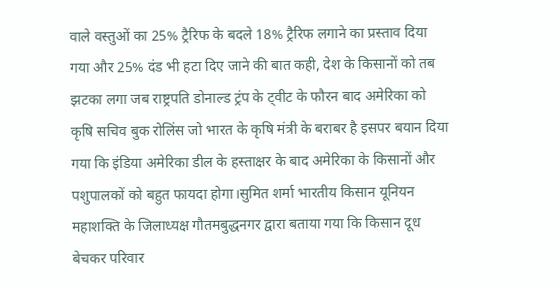वाले वस्तुओं का 25% ट्रैरिफ के बदले 18% ट्रैरिफ लगाने का प्रस्ताव दिया गया और 25% दंड भी हटा दिए जाने की बात कही, देश के किसानों को तब झटका लगा जब राष्ट्रपति डोनाल्ड ट्रंप के ट्वीट के फौरन बाद अमेरिका को कृषि सचिव बुक रोलिंस जो भारत के कृषि मंत्री के बराबर है इसपर बयान दिया गया कि इंडिया अमेरिका डील के हस्ताक्षर के बाद अमेरिका के किसानों और पशुपालकों को बहुत फायदा होगा।सुमित शर्मा भारतीय किसान यूनियन महाशक्ति के जिलाध्यक्ष गौतमबुद्धनगर द्वारा बताया गया कि किसान दूध बेचकर परिवार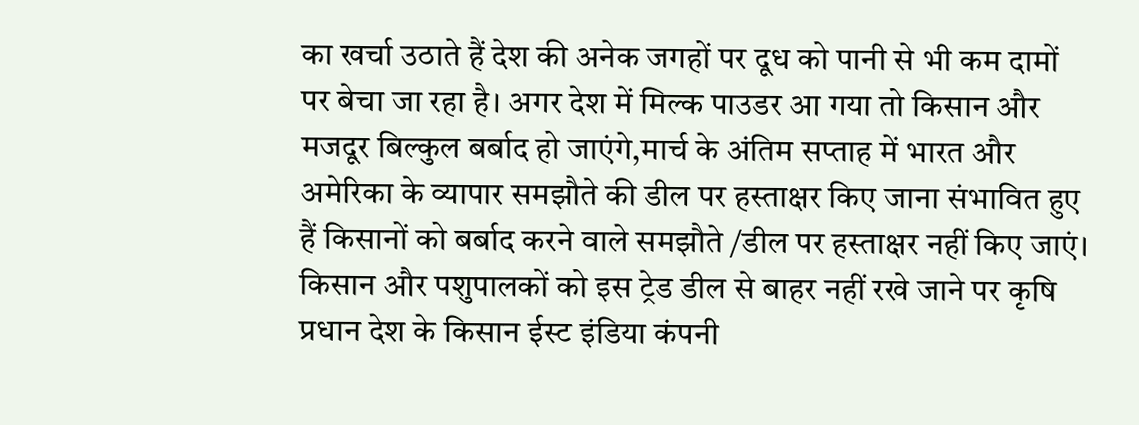का खर्चा उठाते हैं देश की अनेक जगहों पर दूध को पानी से भी कम दामों पर बेचा जा रहा है। अगर देश में मिल्क पाउडर आ गया तो किसान और मजदूर बिल्कुल बर्बाद हो जाएंगे,मार्च के अंतिम सप्ताह में भारत और अमेरिका के व्यापार समझौते की डील पर हस्ताक्षर किए जाना संभावित हुए हैं किसानों को बर्बाद करने वाले समझौते /डील पर हस्ताक्षर नहीं किए जाएं। किसान और पशुपालकों को इस ट्रेड डील से बाहर नहीं रखे जाने पर कृषि प्रधान देश के किसान ईस्ट इंडिया कंपनी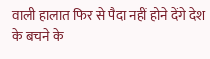वाली हालात फिर से पैदा नहीं होने देंगे देश के बचने के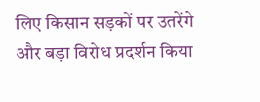लिए किसान सड़कों पर उतरेंगे और बड़ा विरोध प्रदर्शन किया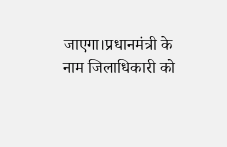जाएगा।प्रधानमंत्री के नाम जिलाधिकारी को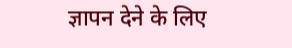ज्ञापन देने के लिए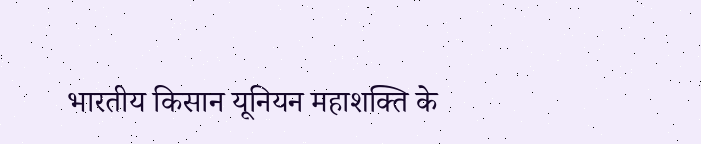भारतीय किसान यूनियन महाशक्ति के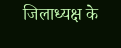जिलाध्यक्ष के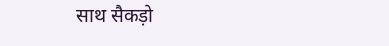साथ सैकड़ो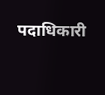पदाधिकारी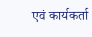एवं कार्यकर्ता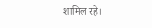शामिल रहे।